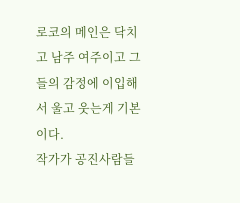로코의 메인은 닥치고 남주 여주이고 그들의 감정에 이입해서 울고 웃는게 기본이다.
작가가 공진사람들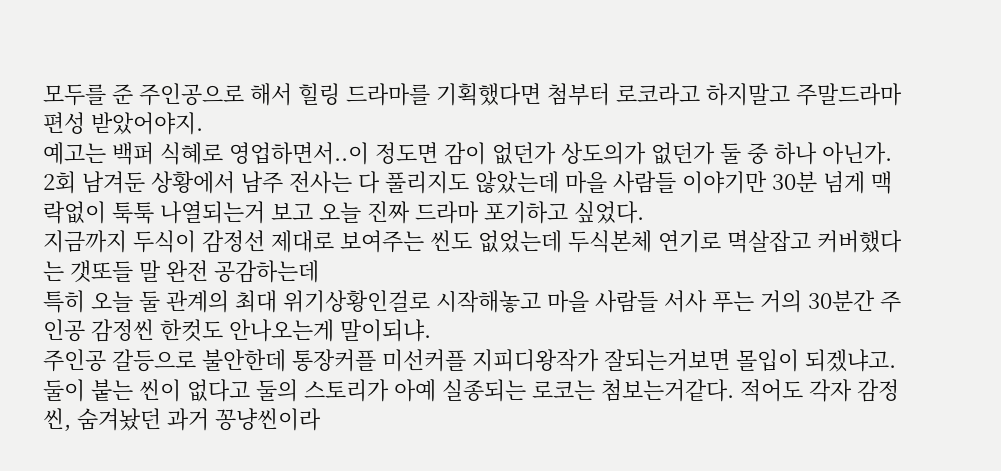모두를 준 주인공으로 해서 힐링 드라마를 기획했다면 첨부터 로코라고 하지말고 주말드라마 편성 받았어야지.
예고는 백퍼 식혜로 영업하면서..이 정도면 감이 없던가 상도의가 없던가 둘 중 하나 아닌가.
2회 남겨둔 상황에서 남주 전사는 다 풀리지도 않았는데 마을 사람들 이야기만 30분 넘게 맥락없이 툭툭 나열되는거 보고 오늘 진짜 드라마 포기하고 싶었다.
지금까지 두식이 감정선 제대로 보여주는 씬도 없었는데 두식본체 연기로 멱살잡고 커버했다는 갯또들 말 완전 공감하는데
특히 오늘 둘 관계의 최대 위기상황인걸로 시작해놓고 마을 사람들 서사 푸는 거의 30분간 주인공 감정씬 한컷도 안나오는게 말이되냐.
주인공 갈등으로 불안한데 통장커플 미선커플 지피디왕작가 잘되는거보면 몰입이 되겠냐고.
둘이 붙는 씬이 없다고 둘의 스토리가 아예 실종되는 로코는 첨보는거같다. 적어도 각자 감정씬, 숨겨놨던 과거 꽁냥씬이라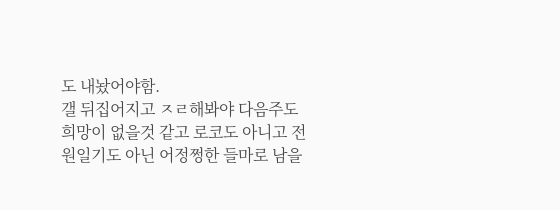도 내놨어야함.
갤 뒤집어지고 ㅈㄹ해봐야 다음주도 희망이 없을것 같고 로코도 아니고 전원일기도 아닌 어정쩡한 들마로 남을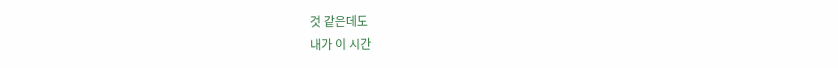것 같은데도
내가 이 시간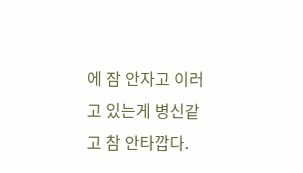에 잠 안자고 이러고 있는게 병신같고 참 안타깝다.